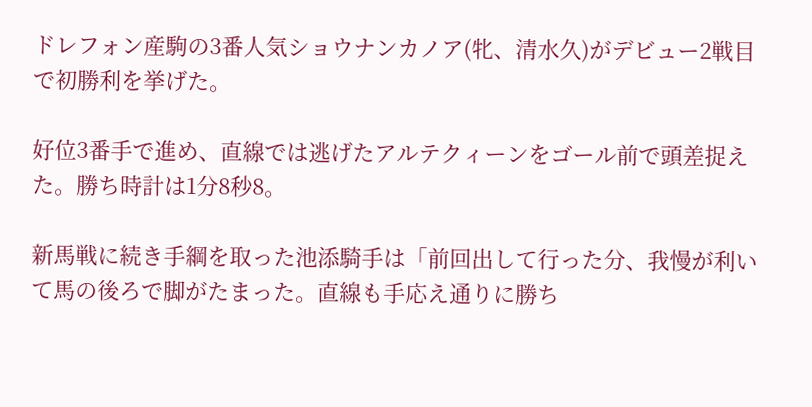ドレフォン産駒の3番人気ショウナンカノア(牝、清水久)がデビュー2戦目で初勝利を挙げた。

好位3番手で進め、直線では逃げたアルテクィーンをゴール前で頭差捉えた。勝ち時計は1分8秒8。

新馬戦に続き手綱を取った池添騎手は「前回出して行った分、我慢が利いて馬の後ろで脚がたまった。直線も手応え通りに勝ち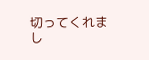切ってくれまし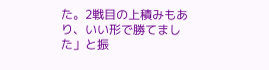た。2戦目の上積みもあり、いい形で勝てました」と振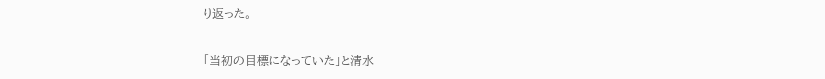り返った。

「当初の目標になっていた」と清水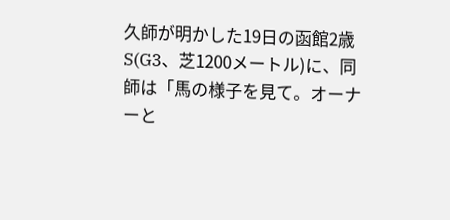久師が明かした19日の函館2歳S(G3、芝1200メートル)に、同師は「馬の様子を見て。オーナーと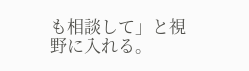も相談して」と視野に入れる。